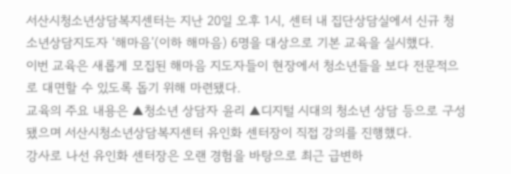서산시청소년상담복지센터는 지난 20일 오후 1시, 센터 내 집단상담실에서 신규 청소년상담지도자 ‘해마음’(이하 해마음) 6명을 대상으로 기본 교육을 실시했다.
이번 교육은 새롭게 모집된 해마음 지도자들이 현장에서 청소년들을 보다 전문적으로 대면할 수 있도록 돕기 위해 마련됐다.
교육의 주요 내용은 ▲청소년 상담자 윤리 ▲디지털 시대의 청소년 상담 등으로 구성됐으며 서산시청소년상담복지센터 유인화 센터장이 직접 강의를 진행했다.
강사로 나선 유인화 센터장은 오랜 경험을 바탕으로 최근 급변하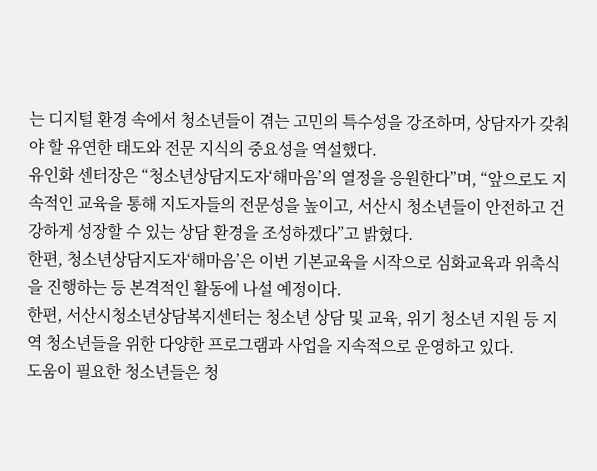는 디지털 환경 속에서 청소년들이 겪는 고민의 특수성을 강조하며, 상담자가 갖춰야 할 유연한 태도와 전문 지식의 중요성을 역설했다.
유인화 센터장은 “청소년상담지도자‘해마음’의 열정을 응원한다”며, “앞으로도 지속적인 교육을 통해 지도자들의 전문성을 높이고, 서산시 청소년들이 안전하고 건강하게 성장할 수 있는 상담 환경을 조성하겠다”고 밝혔다.
한편, 청소년상담지도자‘해마음’은 이번 기본교육을 시작으로 심화교육과 위촉식을 진행하는 등 본격적인 활동에 나설 예정이다.
한편, 서산시청소년상담복지센터는 청소년 상담 및 교육, 위기 청소년 지원 등 지역 청소년들을 위한 다양한 프로그램과 사업을 지속적으로 운영하고 있다.
도움이 필요한 청소년들은 청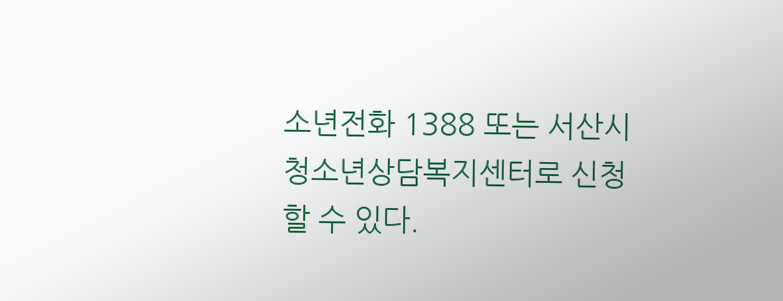소년전화 1388 또는 서산시청소년상담복지센터로 신청할 수 있다.